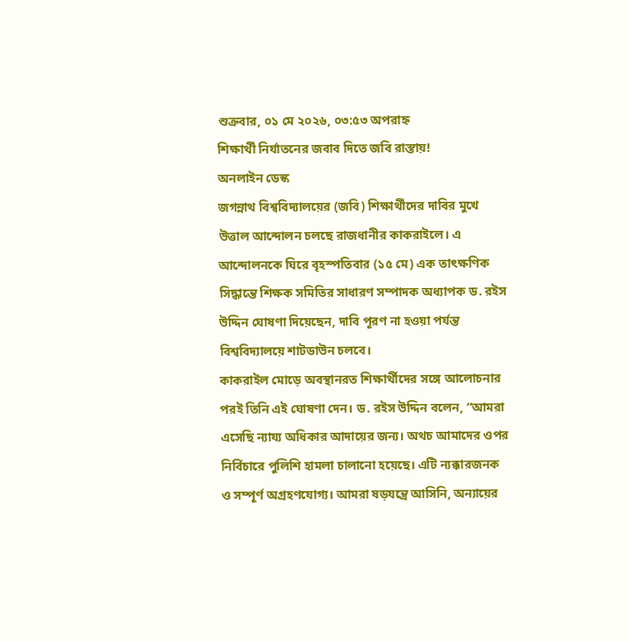শুক্রবার, ০১ মে ২০২৬, ০৩:৫৩ অপরাহ্ন
শিক্ষার্থী নির্যাতনের জবাব দিতে জবি রাস্তায়!
অনলাইন ডেস্ক
জগন্নাথ বিশ্ববিদ্যালয়ের (জবি) শিক্ষার্থীদের দাবির মুখে উত্তাল আন্দোলন চলছে রাজধানীর কাকরাইলে। এ আন্দোলনকে ঘিরে বৃহস্পতিবার (১৫ মে) এক তাৎক্ষণিক সিদ্ধান্তে শিক্ষক সমিতির সাধারণ সম্পাদক অধ্যাপক ড. রইস উদ্দিন ঘোষণা দিয়েছেন, দাবি পূরণ না হওয়া পর্যন্ত বিশ্ববিদ্যালয়ে শাটডাউন চলবে।
কাকরাইল মোড়ে অবস্থানরত শিক্ষার্থীদের সঙ্গে আলোচনার পরই তিনি এই ঘোষণা দেন। ড. রইস উদ্দিন বলেন, “আমরা এসেছি ন্যায্য অধিকার আদায়ের জন্য। অথচ আমাদের ওপর নির্বিচারে পুলিশি হামলা চালানো হয়েছে। এটি ন্যক্কারজনক ও সম্পূর্ণ অগ্রহণযোগ্য। আমরা ষড়যন্ত্রে আসিনি, অন্যায়ের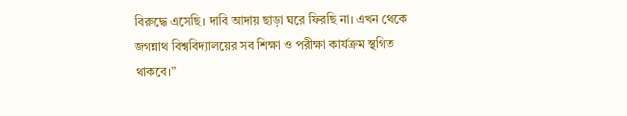বিরুদ্ধে এসেছি। দাবি আদায় ছাড়া ঘরে ফিরছি না। এখন থেকে জগন্নাথ বিশ্ববিদ্যালয়ের সব শিক্ষা ও পরীক্ষা কার্যক্রম স্থগিত থাকবে।”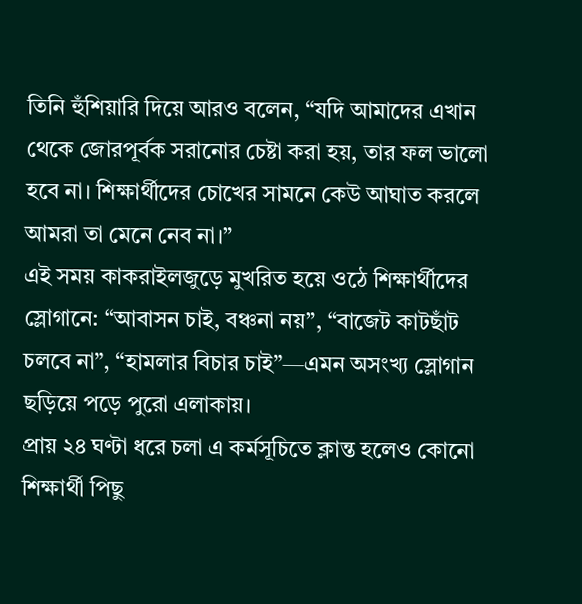তিনি হুঁশিয়ারি দিয়ে আরও বলেন, “যদি আমাদের এখান থেকে জোরপূর্বক সরানোর চেষ্টা করা হয়, তার ফল ভালো হবে না। শিক্ষার্থীদের চোখের সামনে কেউ আঘাত করলে আমরা তা মেনে নেব না।”
এই সময় কাকরাইলজুড়ে মুখরিত হয়ে ওঠে শিক্ষার্থীদের স্লোগানে: “আবাসন চাই, বঞ্চনা নয়”, “বাজেট কাটছাঁট চলবে না”, “হামলার বিচার চাই”—এমন অসংখ্য স্লোগান ছড়িয়ে পড়ে পুরো এলাকায়।
প্রায় ২৪ ঘণ্টা ধরে চলা এ কর্মসূচিতে ক্লান্ত হলেও কোনো শিক্ষার্থী পিছু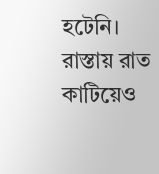হটেনি। রাস্তায় রাত কাটিয়েও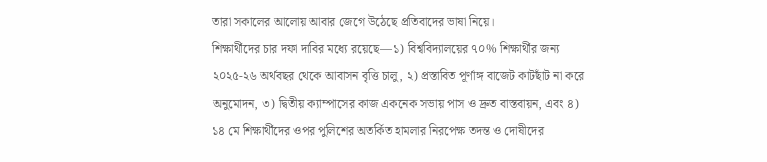তারা সকালের আলোয় আবার জেগে উঠেছে প্রতিবাদের ভাষা নিয়ে।
শিক্ষার্থীদের চার দফা দাবির মধ্যে রয়েছে—১) বিশ্ববিদ্যালয়ের ৭০% শিক্ষার্থীর জন্য ২০২৫-২৬ অর্থবছর থেকে আবাসন বৃত্তি চালু, ২) প্রস্তাবিত পূর্ণাঙ্গ বাজেট কাটছাঁট না করে অনুমোদন, ৩) দ্বিতীয় ক্যাম্পাসের কাজ একনেক সভায় পাস ও দ্রুত বাস্তবায়ন, এবং ৪) ১৪ মে শিক্ষার্থীদের ওপর পুলিশের অতর্কিত হামলার নিরপেক্ষ তদন্ত ও দোষীদের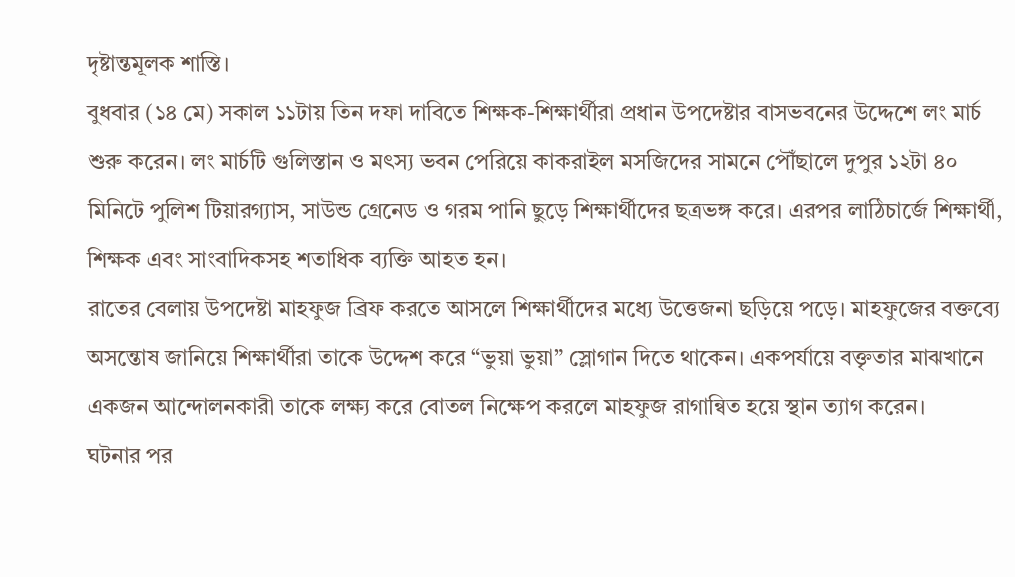দৃষ্টান্তমূলক শাস্তি।
বুধবার (১৪ মে) সকাল ১১টায় তিন দফা দাবিতে শিক্ষক-শিক্ষার্থীরা প্রধান উপদেষ্টার বাসভবনের উদ্দেশে লং মার্চ শুরু করেন। লং মার্চটি গুলিস্তান ও মৎস্য ভবন পেরিয়ে কাকরাইল মসজিদের সামনে পৌঁছালে দুপুর ১২টা ৪০ মিনিটে পুলিশ টিয়ারগ্যাস, সাউন্ড গ্রেনেড ও গরম পানি ছুড়ে শিক্ষার্থীদের ছত্রভঙ্গ করে। এরপর লাঠিচার্জে শিক্ষার্থী, শিক্ষক এবং সাংবাদিকসহ শতাধিক ব্যক্তি আহত হন।
রাতের বেলায় উপদেষ্টা মাহফুজ ব্রিফ করতে আসলে শিক্ষার্থীদের মধ্যে উত্তেজনা ছড়িয়ে পড়ে। মাহফুজের বক্তব্যে অসন্তোষ জানিয়ে শিক্ষার্থীরা তাকে উদ্দেশ করে “ভুয়া ভুয়া” স্লোগান দিতে থাকেন। একপর্যায়ে বক্তৃতার মাঝখানে একজন আন্দোলনকারী তাকে লক্ষ্য করে বোতল নিক্ষেপ করলে মাহফুজ রাগান্বিত হয়ে স্থান ত্যাগ করেন।
ঘটনার পর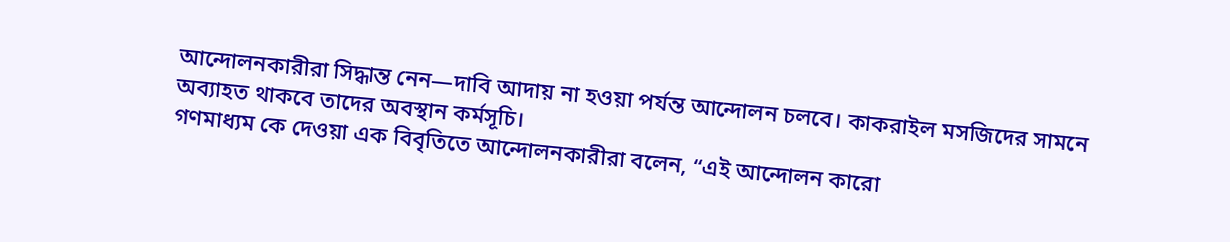আন্দোলনকারীরা সিদ্ধান্ত নেন—দাবি আদায় না হওয়া পর্যন্ত আন্দোলন চলবে। কাকরাইল মসজিদের সামনে অব্যাহত থাকবে তাদের অবস্থান কর্মসূচি।
গণমাধ্যম কে দেওয়া এক বিবৃতিতে আন্দোলনকারীরা বলেন, “এই আন্দোলন কারো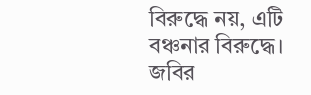বিরুদ্ধে নয়, এটি বঞ্চনার বিরুদ্ধে। জবির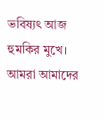ভবিষ্যৎ আজ হুমকির মুখে। আমরা আমাদের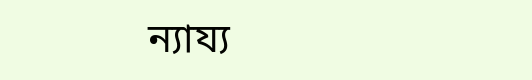ন্যায্য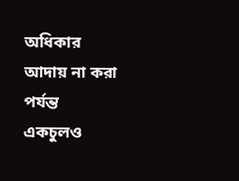অধিকার আদায় না করা পর্যন্ত একচুলও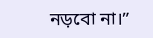নড়বো না।”